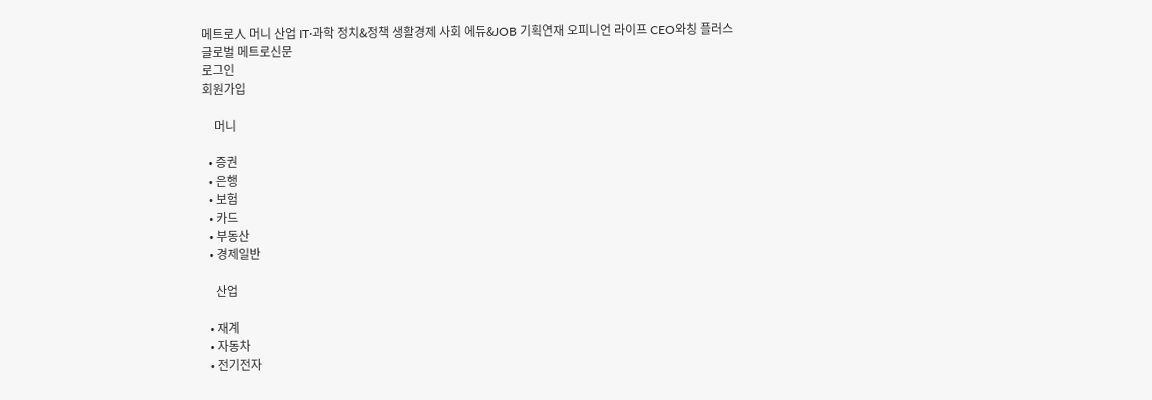메트로人 머니 산업 IT·과학 정치&정책 생활경제 사회 에듀&JOB 기획연재 오피니언 라이프 CEO와칭 플러스
글로벌 메트로신문
로그인
회원가입

    머니

  • 증권
  • 은행
  • 보험
  • 카드
  • 부동산
  • 경제일반

    산업

  • 재계
  • 자동차
  • 전기전자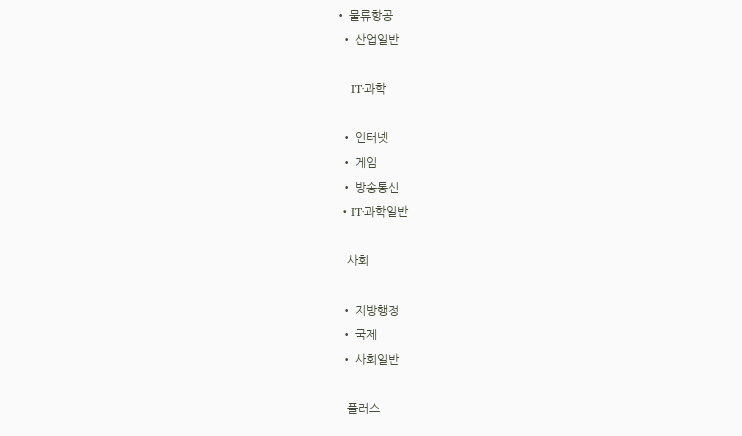• 물류항공
  • 산업일반

    IT·과학

  • 인터넷
  • 게임
  • 방송통신
  • IT·과학일반

    사회

  • 지방행정
  • 국제
  • 사회일반

    플러스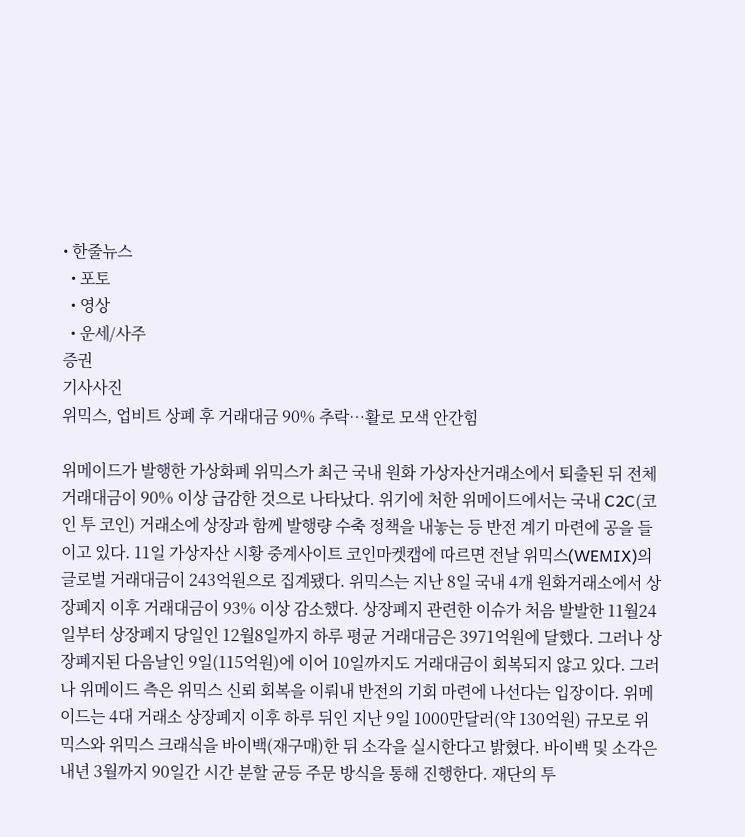• 한줄뉴스
  • 포토
  • 영상
  • 운세/사주
증권
기사사진
위믹스, 업비트 상폐 후 거래대금 90% 추락…활로 모색 안간힘

위메이드가 발행한 가상화폐 위믹스가 최근 국내 원화 가상자산거래소에서 퇴출된 뒤 전체 거래대금이 90% 이상 급감한 것으로 나타났다. 위기에 처한 위메이드에서는 국내 C2C(코인 투 코인) 거래소에 상장과 함께 발행량 수축 정책을 내놓는 등 반전 계기 마련에 공을 들이고 있다. 11일 가상자산 시황 중계사이트 코인마켓캡에 따르면 전날 위믹스(WEMIX)의 글로벌 거래대금이 243억원으로 집계됐다. 위믹스는 지난 8일 국내 4개 원화거래소에서 상장폐지 이후 거래대금이 93% 이상 감소했다. 상장폐지 관련한 이슈가 처음 발발한 11월24일부터 상장폐지 당일인 12월8일까지 하루 평균 거래대금은 3971억원에 달했다. 그러나 상장폐지된 다음날인 9일(115억원)에 이어 10일까지도 거래대금이 회복되지 않고 있다. 그러나 위메이드 측은 위믹스 신뢰 회복을 이뤄내 반전의 기회 마련에 나선다는 입장이다. 위메이드는 4대 거래소 상장폐지 이후 하루 뒤인 지난 9일 1000만달러(약 130억원) 규모로 위믹스와 위믹스 크래식을 바이백(재구매)한 뒤 소각을 실시한다고 밝혔다. 바이백 및 소각은 내년 3월까지 90일간 시간 분할 균등 주문 방식을 통해 진행한다. 재단의 투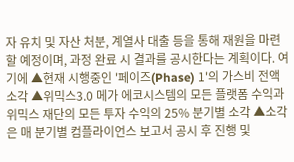자 유치 및 자산 처분, 계열사 대출 등을 통해 재원을 마련할 예정이며, 과정 완료 시 결과를 공시한다는 계획이다. 여기에 ▲현재 시행중인 '페이즈(Phase) 1'의 가스비 전액 소각 ▲위믹스3.0 메가 에코시스템의 모든 플랫폼 수익과 위믹스 재단의 모든 투자 수익의 25% 분기별 소각 ▲소각은 매 분기별 컴플라이언스 보고서 공시 후 진행 및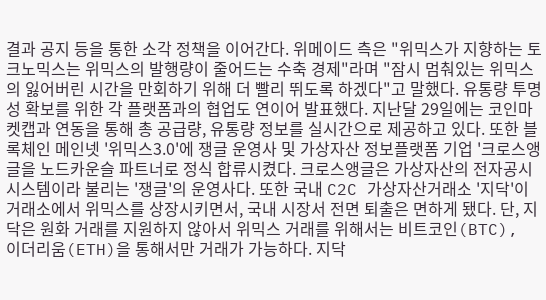결과 공지 등을 통한 소각 정책을 이어간다. 위메이드 측은 "위믹스가 지향하는 토크노믹스는 위믹스의 발행량이 줄어드는 수축 경제"라며 "잠시 멈춰있는 위믹스의 잃어버린 시간을 만회하기 위해 더 빨리 뛰도록 하겠다"고 말했다. 유통량 투명성 확보를 위한 각 플랫폼과의 협업도 연이어 발표했다. 지난달 29일에는 코인마켓캡과 연동을 통해 총 공급량, 유통량 정보를 실시간으로 제공하고 있다. 또한 블록체인 메인넷 '위믹스3.0'에 쟁글 운영사 및 가상자산 정보플랫폼 기업 '크로스앵글을 노드카운슬 파트너로 정식 합류시켰다. 크로스앵글은 가상자산의 전자공시시스템이라 불리는 '쟁글'의 운영사다. 또한 국내 C2C 가상자산거래소 '지닥'이 거래소에서 위믹스를 상장시키면서, 국내 시장서 전면 퇴출은 면하게 됐다. 단, 지닥은 원화 거래를 지원하지 않아서 위믹스 거래를 위해서는 비트코인(BTC), 이더리움(ETH)을 통해서만 거래가 가능하다. 지닥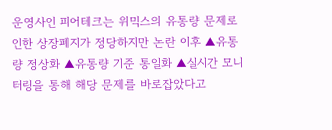운영사인 피어테크는 위믹스의 유통량 문제로 인한 상장폐지가 정당하지만 논란 이후 ▲유통량 정상화 ▲유통량 기준 통일화 ▲실시간 모니터링을 통해 해당 문제를 바로잡았다고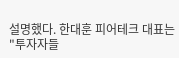설명했다. 한대훈 피어테크 대표는 "투자자들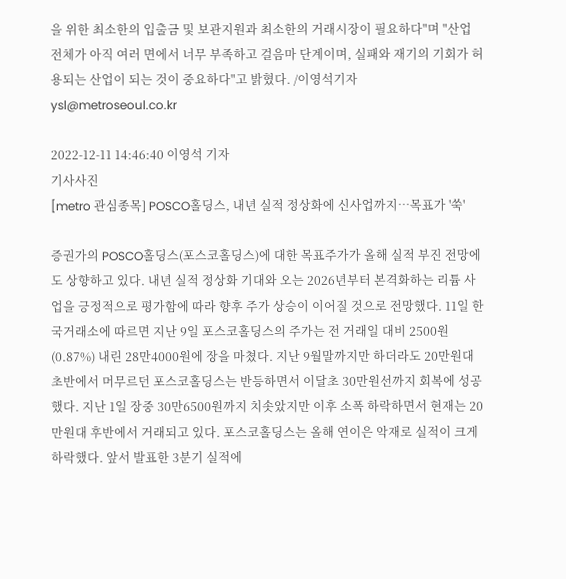을 위한 최소한의 입출금 및 보관지원과 최소한의 거래시장이 필요하다"며 "산업 전체가 아직 여러 면에서 너무 부족하고 걸음마 단계이며, 실패와 재기의 기회가 허용되는 산업이 되는 것이 중요하다"고 밝혔다. /이영석기자 ysl@metroseoul.co.kr

2022-12-11 14:46:40 이영석 기자
기사사진
[metro 관심종목] POSCO홀딩스, 내년 실적 정상화에 신사업까지…목표가 '쑥'

증권가의 POSCO홀딩스(포스코홀딩스)에 대한 목표주가가 올해 실적 부진 전망에도 상향하고 있다. 내년 실적 정상화 기대와 오는 2026년부터 본격화하는 리튬 사업을 긍정적으로 평가함에 따라 향후 주가 상승이 이어질 것으로 전망했다. 11일 한국거래소에 따르면 지난 9일 포스코홀딩스의 주가는 전 거래일 대비 2500원(0.87%) 내린 28만4000원에 장을 마쳤다. 지난 9월말까지만 하더라도 20만원대 초반에서 머무르던 포스코홀딩스는 반등하면서 이달초 30만원선까지 회복에 성공했다. 지난 1일 장중 30만6500원까지 치솟았지만 이후 소폭 하락하면서 현재는 20만원대 후반에서 거래되고 있다. 포스코홀딩스는 올해 연이은 악재로 실적이 크게 하락했다. 앞서 발표한 3분기 실적에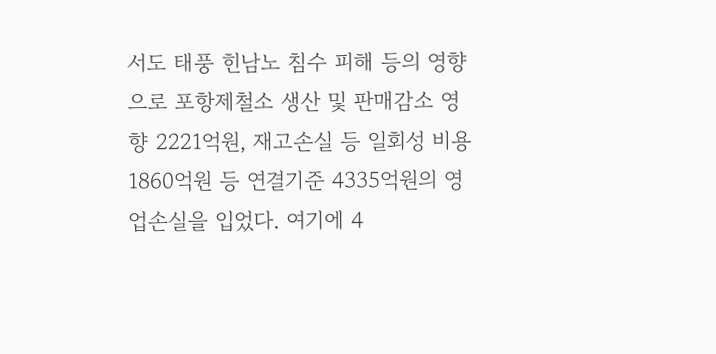서도 태풍 힌남노 침수 피해 등의 영향으로 포항제철소 생산 및 판매감소 영향 2221억원, 재고손실 등 일회성 비용 1860억원 등 연결기준 4335억원의 영업손실을 입었다. 여기에 4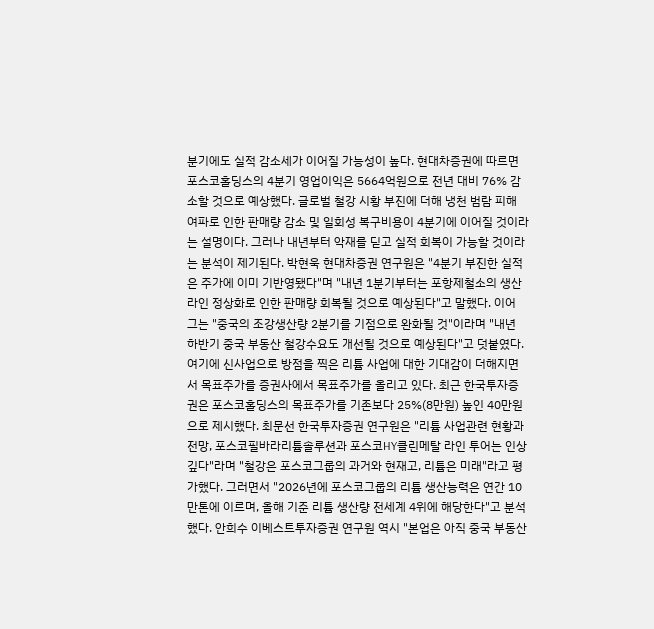분기에도 실적 감소세가 이어질 가능성이 높다. 현대차증권에 따르면 포스코홀딩스의 4분기 영업이익은 5664억원으로 전년 대비 76% 감소할 것으로 예상했다. 글로벌 철강 시황 부진에 더해 냉천 범람 피해 여파로 인한 판매량 감소 및 일회성 복구비용이 4분기에 이어질 것이라는 설명이다. 그러나 내년부터 악재를 딛고 실적 회복이 가능할 것이라는 분석이 제기된다. 박현욱 현대차증권 연구원은 "4분기 부진한 실적은 주가에 이미 기반영됐다"며 "내년 1분기부터는 포항제철소의 생산라인 정상화로 인한 판매량 회복될 것으로 예상된다"고 말했다. 이어 그는 "중국의 조강생산량 2분기를 기점으로 완화될 것"이라며 "내년 하반기 중국 부동산 철강수요도 개선될 것으로 예상된다"고 덧붙였다. 여기에 신사업으로 방점을 찍은 리튬 사업에 대한 기대감이 더해지면서 목표주가를 증권사에서 목표주가를 올리고 있다. 최근 한국투자증권은 포스코홀딩스의 목표주가를 기존보다 25%(8만원) 높인 40만원으로 제시했다. 최문선 한국투자증권 연구원은 "리튬 사업관련 현황과 전망, 포스코필바라리튬솔루션과 포스코HY클린메탈 라인 투어는 인상깊다"라며 "철강은 포스코그룹의 과거와 현재고, 리튬은 미래"라고 평가했다. 그러면서 "2026년에 포스코그룹의 리튬 생산능력은 연간 10만톤에 이르며, 올해 기준 리튬 생산량 전세계 4위에 해당한다"고 분석했다. 안희수 이베스트투자증권 연구원 역시 "본업은 아직 중국 부동산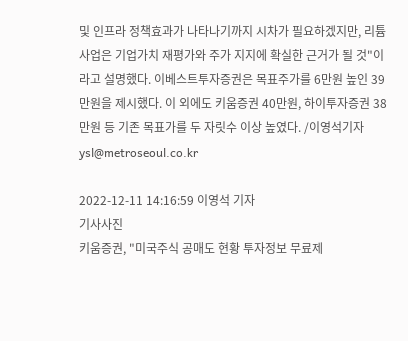및 인프라 정책효과가 나타나기까지 시차가 필요하겠지만, 리튬 사업은 기업가치 재평가와 주가 지지에 확실한 근거가 될 것"이라고 설명했다. 이베스트투자증권은 목표주가를 6만원 높인 39만원을 제시했다. 이 외에도 키움증권 40만원, 하이투자증권 38만원 등 기존 목표가를 두 자릿수 이상 높였다. /이영석기자 ysl@metroseoul.co.kr

2022-12-11 14:16:59 이영석 기자
기사사진
키움증권, "미국주식 공매도 현황 투자정보 무료제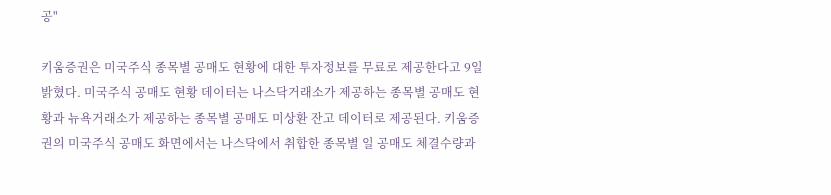공"

키움증권은 미국주식 종목별 공매도 현황에 대한 투자정보를 무료로 제공한다고 9일 밝혔다. 미국주식 공매도 현황 데이터는 나스닥거래소가 제공하는 종목별 공매도 현황과 뉴욕거래소가 제공하는 종목별 공매도 미상환 잔고 데이터로 제공된다. 키움증권의 미국주식 공매도 화면에서는 나스닥에서 취합한 종목별 일 공매도 체결수량과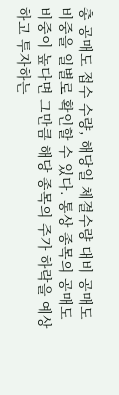총 공매도 접수 수량, 해당일 체결수량 대비 공매도 비중을 일별로 확인할 수 있다. 통상 종목의 공매도 비중이 높다면 그만큼 해당 종목의 주가 하락을 예상하고 투자하는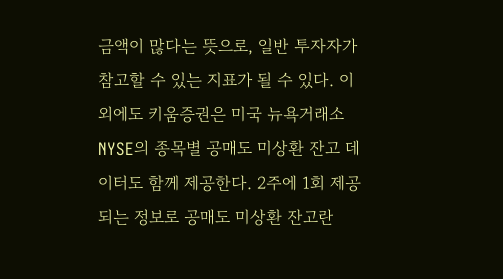금액이 많다는 뜻으로, 일반 투자자가 참고할 수 있는 지표가 될 수 있다. 이외에도 키움증권은 미국 뉴욕거래소 NYSE의 종목별 공매도 미상환 잔고 데이터도 함께 제공한다. 2주에 1회 제공되는 정보로 공매도 미상환 잔고란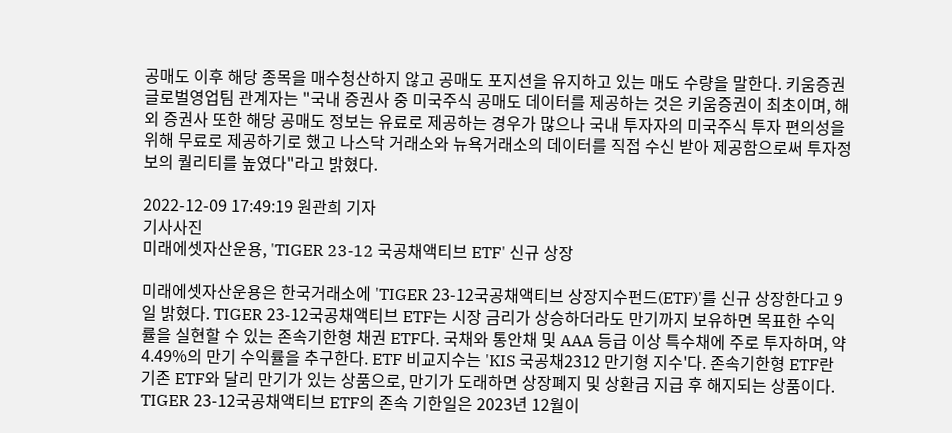공매도 이후 해당 종목을 매수청산하지 않고 공매도 포지션을 유지하고 있는 매도 수량을 말한다. 키움증권 글로벌영업팀 관계자는 "국내 증권사 중 미국주식 공매도 데이터를 제공하는 것은 키움증권이 최초이며, 해외 증권사 또한 해당 공매도 정보는 유료로 제공하는 경우가 많으나 국내 투자자의 미국주식 투자 편의성을 위해 무료로 제공하기로 했고 나스닥 거래소와 뉴욕거래소의 데이터를 직접 수신 받아 제공함으로써 투자정보의 퀄리티를 높였다"라고 밝혔다.

2022-12-09 17:49:19 원관희 기자
기사사진
미래에셋자산운용, 'TIGER 23-12 국공채액티브 ETF' 신규 상장

미래에셋자산운용은 한국거래소에 'TIGER 23-12국공채액티브 상장지수펀드(ETF)'를 신규 상장한다고 9일 밝혔다. TIGER 23-12국공채액티브 ETF는 시장 금리가 상승하더라도 만기까지 보유하면 목표한 수익률을 실현할 수 있는 존속기한형 채권 ETF다. 국채와 통안채 및 AAA 등급 이상 특수채에 주로 투자하며, 약 4.49%의 만기 수익률을 추구한다. ETF 비교지수는 'KIS 국공채2312 만기형 지수'다. 존속기한형 ETF란 기존 ETF와 달리 만기가 있는 상품으로, 만기가 도래하면 상장폐지 및 상환금 지급 후 해지되는 상품이다. TIGER 23-12국공채액티브 ETF의 존속 기한일은 2023년 12월이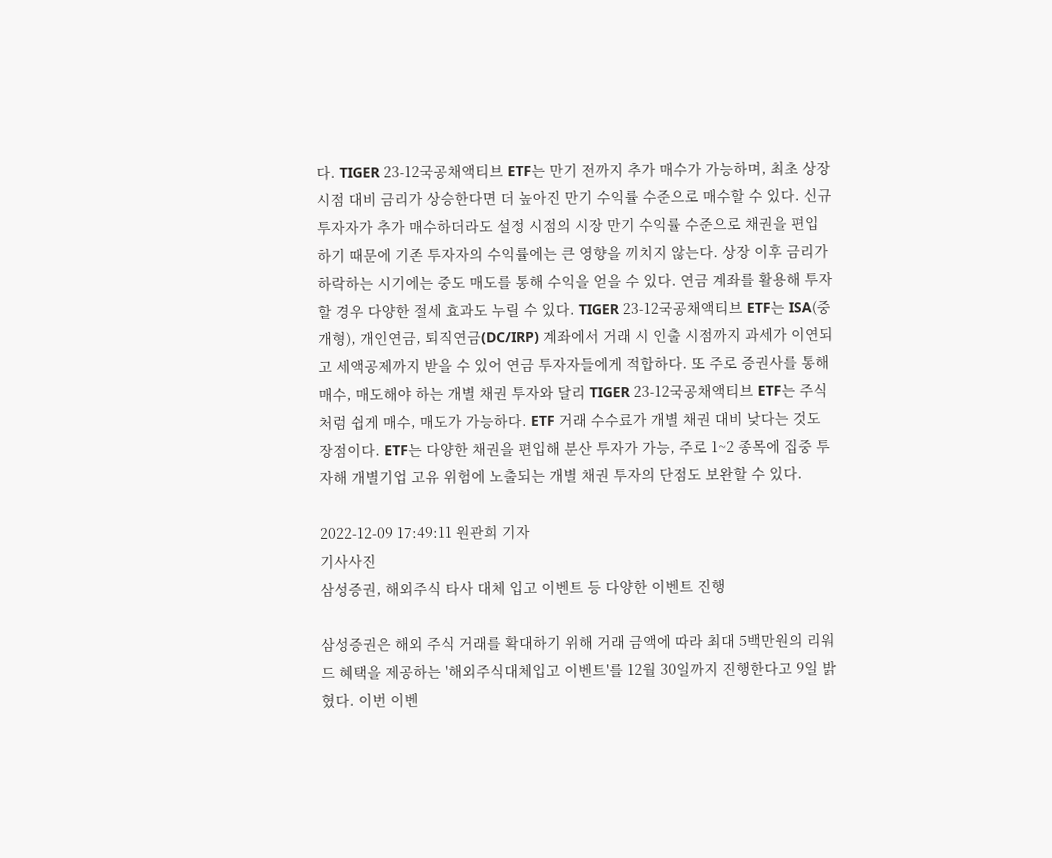다. TIGER 23-12국공채액티브 ETF는 만기 전까지 추가 매수가 가능하며, 최초 상장 시점 대비 금리가 상승한다면 더 높아진 만기 수익률 수준으로 매수할 수 있다. 신규 투자자가 추가 매수하더라도 설정 시점의 시장 만기 수익률 수준으로 채권을 편입하기 때문에 기존 투자자의 수익률에는 큰 영향을 끼치지 않는다. 상장 이후 금리가 하락하는 시기에는 중도 매도를 통해 수익을 얻을 수 있다. 연금 계좌를 활용해 투자할 경우 다양한 절세 효과도 누릴 수 있다. TIGER 23-12국공채액티브 ETF는 ISA(중개형), 개인연금, 퇴직연금(DC/IRP) 계좌에서 거래 시 인출 시점까지 과세가 이연되고 세액공제까지 받을 수 있어 연금 투자자들에게 적합하다. 또 주로 증권사를 통해 매수, 매도해야 하는 개별 채권 투자와 달리 TIGER 23-12국공채액티브 ETF는 주식처럼 쉽게 매수, 매도가 가능하다. ETF 거래 수수료가 개별 채권 대비 낮다는 것도 장점이다. ETF는 다양한 채권을 편입해 분산 투자가 가능, 주로 1~2 종목에 집중 투자해 개별기업 고유 위험에 노출되는 개별 채권 투자의 단점도 보완할 수 있다.

2022-12-09 17:49:11 원관희 기자
기사사진
삼성증권, 해외주식 타사 대체 입고 이벤트 등 다양한 이벤트 진행

삼성증권은 해외 주식 거래를 확대하기 위해 거래 금액에 따라 최대 5백만원의 리워드 혜택을 제공하는 '해외주식대체입고 이벤트'를 12월 30일까지 진행한다고 9일 밝혔다. 이번 이벤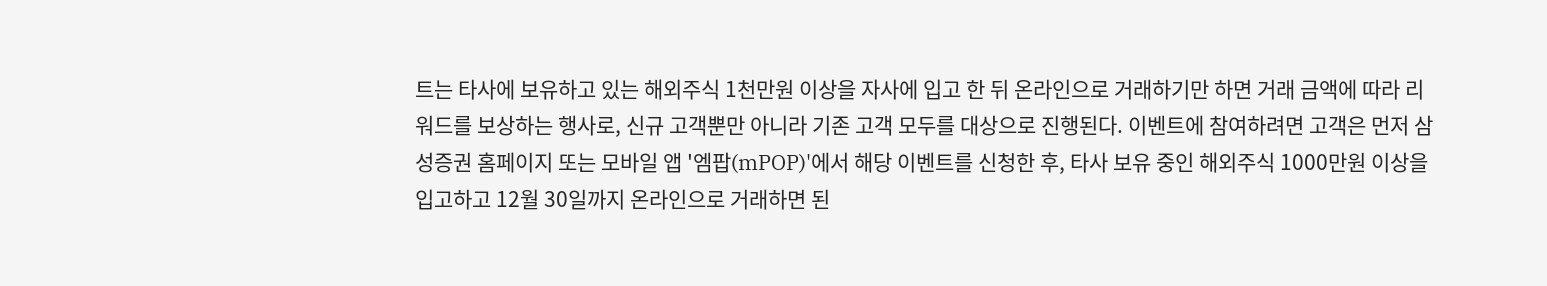트는 타사에 보유하고 있는 해외주식 1천만원 이상을 자사에 입고 한 뒤 온라인으로 거래하기만 하면 거래 금액에 따라 리워드를 보상하는 행사로, 신규 고객뿐만 아니라 기존 고객 모두를 대상으로 진행된다. 이벤트에 참여하려면 고객은 먼저 삼성증권 홈페이지 또는 모바일 앱 '엠팝(mPOP)'에서 해당 이벤트를 신청한 후, 타사 보유 중인 해외주식 1000만원 이상을 입고하고 12월 30일까지 온라인으로 거래하면 된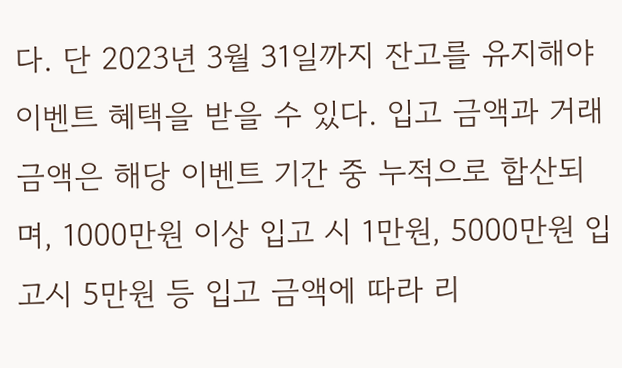다. 단 2023년 3월 31일까지 잔고를 유지해야 이벤트 혜택을 받을 수 있다. 입고 금액과 거래금액은 해당 이벤트 기간 중 누적으로 합산되며, 1000만원 이상 입고 시 1만원, 5000만원 입고시 5만원 등 입고 금액에 따라 리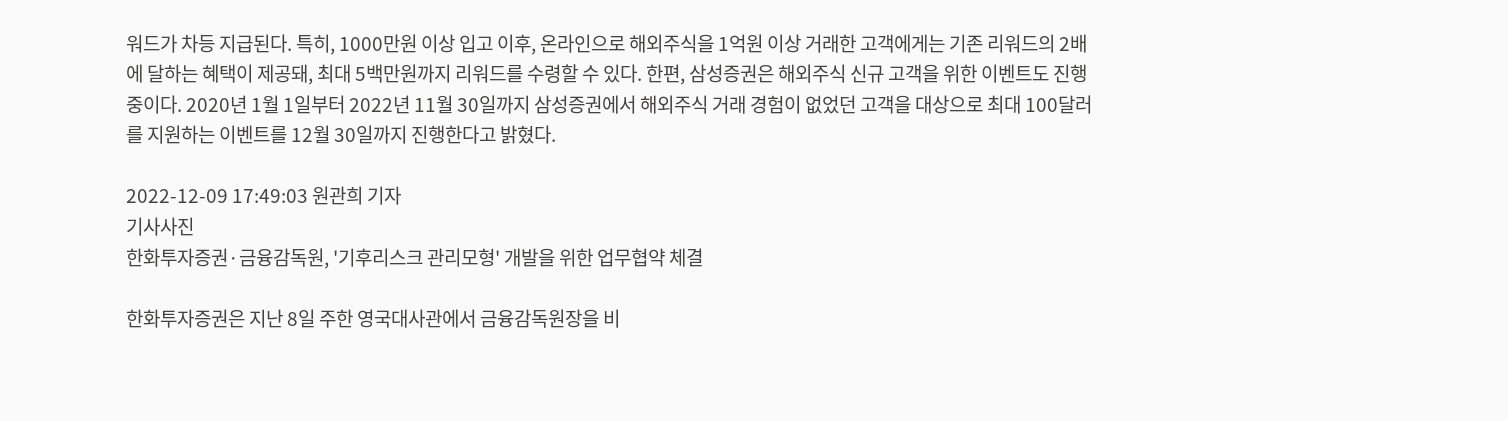워드가 차등 지급된다. 특히, 1000만원 이상 입고 이후, 온라인으로 해외주식을 1억원 이상 거래한 고객에게는 기존 리워드의 2배에 달하는 혜택이 제공돼, 최대 5백만원까지 리워드를 수령할 수 있다. 한편, 삼성증권은 해외주식 신규 고객을 위한 이벤트도 진행 중이다. 2020년 1월 1일부터 2022년 11월 30일까지 삼성증권에서 해외주식 거래 경험이 없었던 고객을 대상으로 최대 100달러를 지원하는 이벤트를 12월 30일까지 진행한다고 밝혔다.

2022-12-09 17:49:03 원관희 기자
기사사진
한화투자증권·금융감독원, '기후리스크 관리모형' 개발을 위한 업무협약 체결

한화투자증권은 지난 8일 주한 영국대사관에서 금융감독원장을 비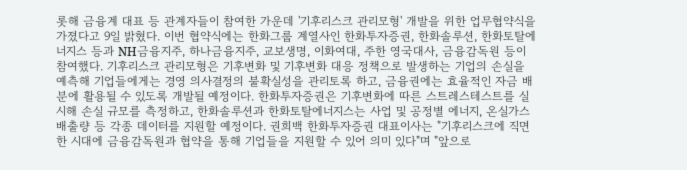롯해 금융계 대표 등 관계자들이 참여한 가운데 '기후리스크 관리모형' 개발을 위한 업무협약식을 가졌다고 9일 밝혔다. 이번 협약식에는 한화그룹 계열사인 한화투자증권, 한화솔루션, 한화토탈에너지스 등과 NH금융지주, 하나금융지주, 교보생명, 이화여대, 주한 영국대사, 금융감독원 등이 참여했다. 기후리스크 관리모형은 기후변화 및 기후변화 대응 정책으로 발생하는 기업의 손실을 예측해 기업들에게는 경영 의사결정의 불확실성을 관리토록 하고, 금융권에는 효율적인 자금 배분에 활용될 수 있도록 개발될 예정이다. 한화투자증권은 기후변화에 따른 스트레스테스트를 실시해 손실 규모를 측정하고, 한화솔루션과 한화토탈에너지스는 사업 및 공정별 에너지, 온실가스 배출량 등 각종 데이터를 지원할 예정이다. 권희백 한화투자증권 대표이사는 "기후리스크에 직면한 시대에 금융감독원과 협약을 통해 기업들을 지원할 수 있어 의미 있다"며 "앞으로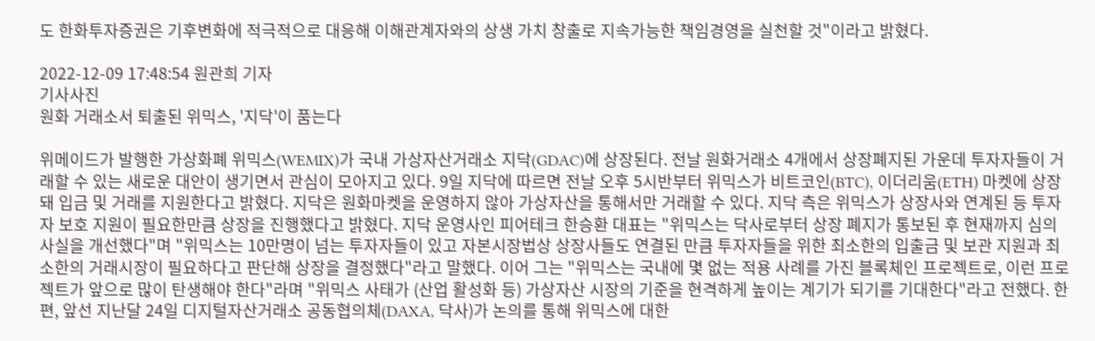도 한화투자증권은 기후변화에 적극적으로 대응해 이해관계자와의 상생 가치 창출로 지속가능한 책임경영을 실천할 것"이라고 밝혔다.

2022-12-09 17:48:54 원관희 기자
기사사진
원화 거래소서 퇴출된 위믹스, '지닥'이 품는다

위메이드가 발행한 가상화폐 위믹스(WEMIX)가 국내 가상자산거래소 지닥(GDAC)에 상장된다. 전날 원화거래소 4개에서 상장폐지된 가운데 투자자들이 거래할 수 있는 새로운 대안이 생기면서 관심이 모아지고 있다. 9일 지닥에 따르면 전날 오후 5시반부터 위믹스가 비트코인(BTC), 이더리움(ETH) 마켓에 상장돼 입금 및 거래를 지원한다고 밝혔다. 지닥은 원화마켓을 운영하지 않아 가상자산을 통해서만 거래할 수 있다. 지닥 측은 위믹스가 상장사와 연계된 등 투자자 보호 지원이 필요한만큼 상장을 진행했다고 밝혔다. 지닥 운영사인 피어테크 한승환 대표는 "위믹스는 닥사로부터 상장 폐지가 통보된 후 현재까지 심의사실을 개선했다"며 "위믹스는 10만명이 넘는 투자자들이 있고 자본시장법상 상장사들도 연결된 만큼 투자자들을 위한 최소한의 입출금 및 보관 지원과 최소한의 거래시장이 필요하다고 판단해 상장을 결정했다"라고 말했다. 이어 그는 "위믹스는 국내에 몇 없는 적용 사례를 가진 블록체인 프로젝트로, 이런 프로젝트가 앞으로 많이 탄생해야 한다"라며 "위믹스 사태가 (산업 활성화 등) 가상자산 시장의 기준을 현격하게 높이는 계기가 되기를 기대한다"라고 전했다. 한편, 앞선 지난달 24일 디지털자산거래소 공동협의체(DAXA, 닥사)가 논의를 통해 위믹스에 대한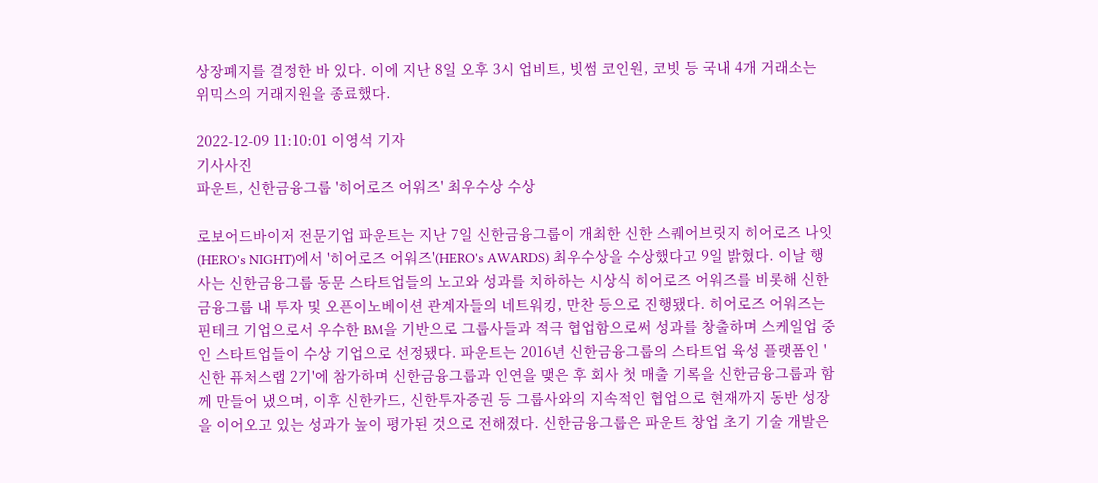상장폐지를 결정한 바 있다. 이에 지난 8일 오후 3시 업비트, 빗썸 코인원, 코빗 등 국내 4개 거래소는 위믹스의 거래지원을 종료했다.

2022-12-09 11:10:01 이영석 기자
기사사진
파운트, 신한금융그룹 '히어로즈 어워즈' 최우수상 수상

로보어드바이저 전문기업 파운트는 지난 7일 신한금융그룹이 개최한 신한 스퀘어브릿지 히어로즈 나잇(HERO's NIGHT)에서 '히어로즈 어워즈'(HERO's AWARDS) 최우수상을 수상했다고 9일 밝혔다. 이날 행사는 신한금융그룹 동문 스타트업들의 노고와 성과를 치하하는 시상식 히어로즈 어워즈를 비롯해 신한금융그룹 내 투자 및 오픈이노베이션 관계자들의 네트워킹, 만찬 등으로 진행됐다. 히어로즈 어워즈는 핀테크 기업으로서 우수한 BM을 기반으로 그룹사들과 적극 협업함으로써 성과를 창출하며 스케일업 중인 스타트업들이 수상 기업으로 선정됐다. 파운트는 2016년 신한금융그룹의 스타트업 육성 플랫폼인 '신한 퓨처스랩 2기'에 참가하며 신한금융그룹과 인연을 맺은 후 회사 첫 매출 기록을 신한금융그룹과 함께 만들어 냈으며, 이후 신한카드, 신한투자증권 등 그룹사와의 지속적인 협업으로 현재까지 동반 성장을 이어오고 있는 성과가 높이 평가된 것으로 전해졌다. 신한금융그룹은 파운트 창업 초기 기술 개발은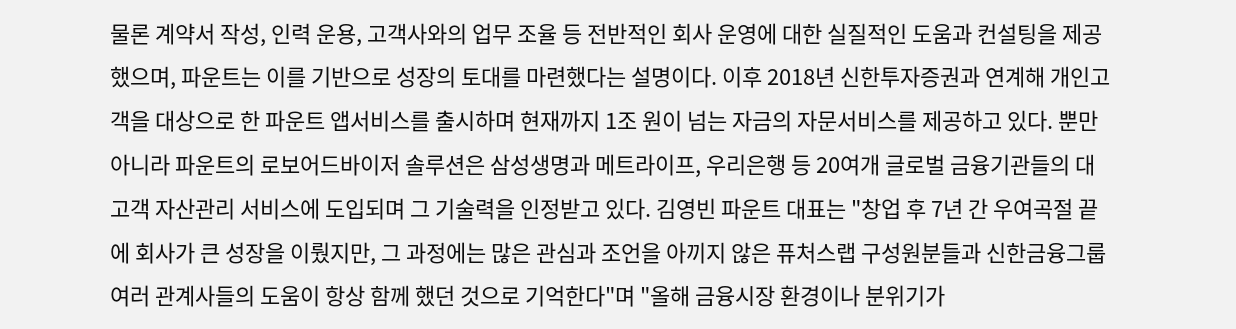물론 계약서 작성, 인력 운용, 고객사와의 업무 조율 등 전반적인 회사 운영에 대한 실질적인 도움과 컨설팅을 제공했으며, 파운트는 이를 기반으로 성장의 토대를 마련했다는 설명이다. 이후 2018년 신한투자증권과 연계해 개인고객을 대상으로 한 파운트 앱서비스를 출시하며 현재까지 1조 원이 넘는 자금의 자문서비스를 제공하고 있다. 뿐만 아니라 파운트의 로보어드바이저 솔루션은 삼성생명과 메트라이프, 우리은행 등 20여개 글로벌 금융기관들의 대고객 자산관리 서비스에 도입되며 그 기술력을 인정받고 있다. 김영빈 파운트 대표는 "창업 후 7년 간 우여곡절 끝에 회사가 큰 성장을 이뤘지만, 그 과정에는 많은 관심과 조언을 아끼지 않은 퓨처스랩 구성원분들과 신한금융그룹 여러 관계사들의 도움이 항상 함께 했던 것으로 기억한다"며 "올해 금융시장 환경이나 분위기가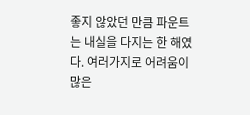좋지 않았던 만큼 파운트는 내실을 다지는 한 해였다. 여러가지로 어려움이 많은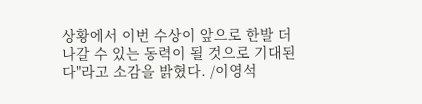상황에서 이번 수상이 앞으로 한발 더 나갈 수 있는 동력이 될 것으로 기대된다"라고 소감을 밝혔다. /이영석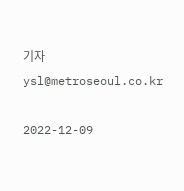기자 ysl@metroseoul.co.kr

2022-12-09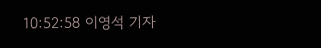10:52:58 이영석 기자